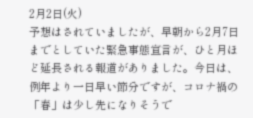2月2日(火)
予想はされていましたが、早朝から2月7日までとしていた緊急事態宣言が、ひと月ほど延長される報道がありました。今日は、例年より一日早い節分ですが、コロナ禍の「春」は少し先になりそうで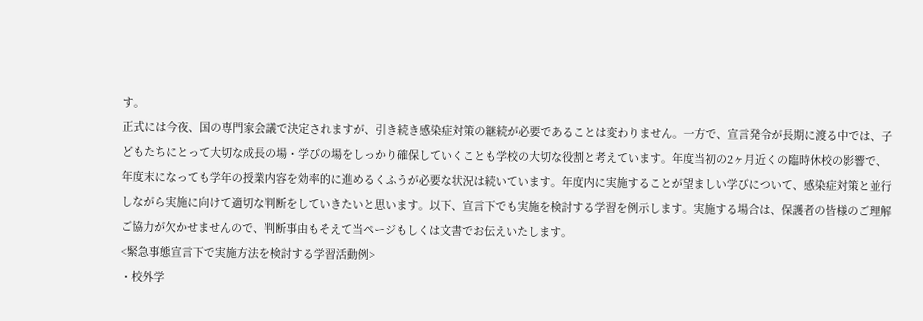す。
正式には今夜、国の専門家会議で決定されますが、引き続き感染症対策の継続が必要であることは変わりません。一方で、宣言発令が長期に渡る中では、子どもたちにとって大切な成長の場・学びの場をしっかり確保していくことも学校の大切な役割と考えています。年度当初の2ヶ月近くの臨時休校の影響で、年度末になっても学年の授業内容を効率的に進めるくふうが必要な状況は続いています。年度内に実施することが望ましい学びについて、感染症対策と並行しながら実施に向けて適切な判断をしていきたいと思います。以下、宣言下でも実施を検討する学習を例示します。実施する場合は、保護者の皆様のご理解ご協力が欠かせませんので、判断事由もそえて当ページもしくは文書でお伝えいたします。
<緊急事態宣言下で実施方法を検討する学習活動例>
・校外学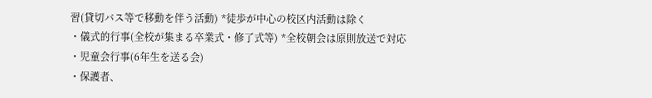習(貸切バス等で移動を伴う活動) *徒歩が中心の校区内活動は除く
・儀式的行事(全校が集まる卒業式・修了式等) *全校朝会は原則放送で対応
・児童会行事(6年生を送る会)
・保護者、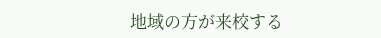地域の方が来校する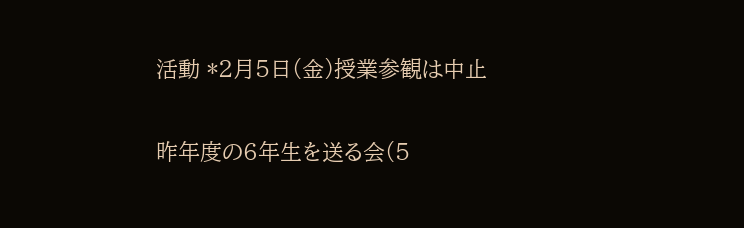活動 *2月5日(金)授業参観は中止

昨年度の6年生を送る会(5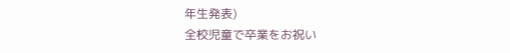年生発表)
全校児童で卒業をお祝い